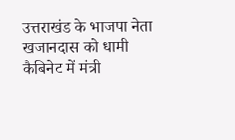उत्तराखंड के भाजपा नेता खजानदास को धामी कैबिनेट में मंत्री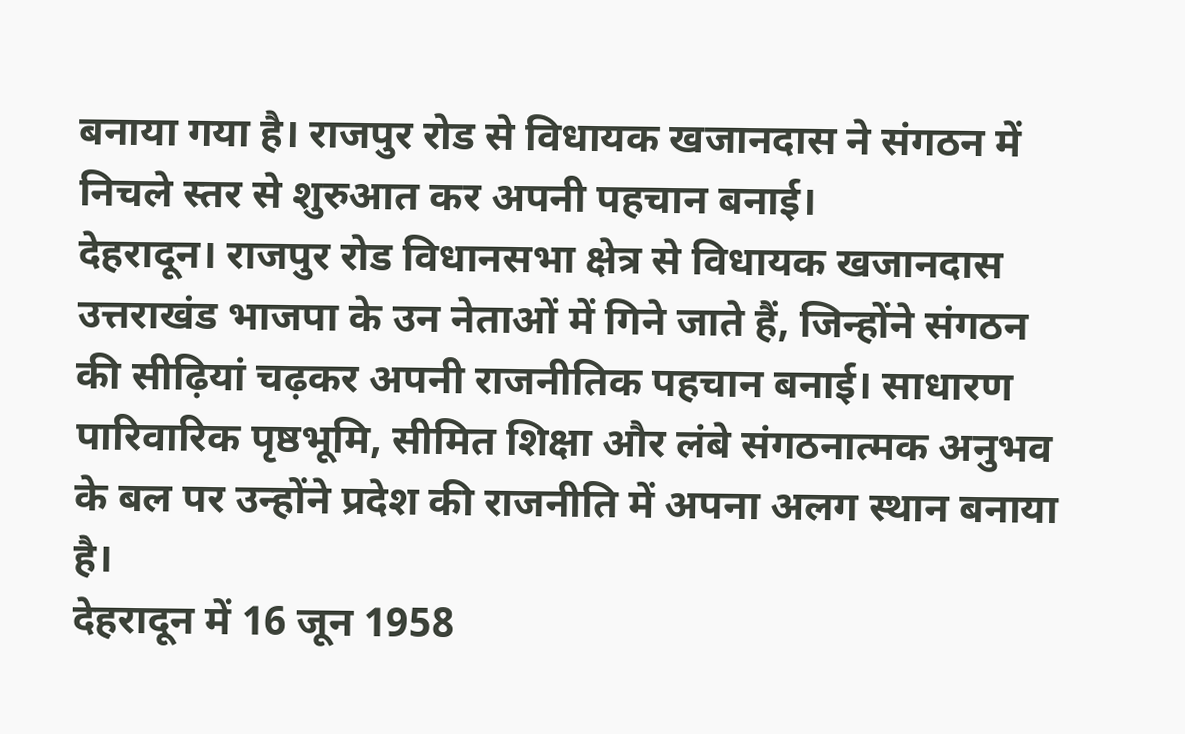बनाया गया है। राजपुर रोड से विधायक खजानदास ने संगठन में निचले स्तर से शुरुआत कर अपनी पहचान बनाई।
देहरादून। राजपुर रोड विधानसभा क्षेत्र से विधायक खजानदास उत्तराखंड भाजपा के उन नेताओं में गिने जाते हैं, जिन्होंने संगठन की सीढ़ियां चढ़कर अपनी राजनीतिक पहचान बनाई। साधारण पारिवारिक पृष्ठभूमि, सीमित शिक्षा और लंबे संगठनात्मक अनुभव के बल पर उन्होंने प्रदेश की राजनीति में अपना अलग स्थान बनाया है।
देहरादून में 16 जून 1958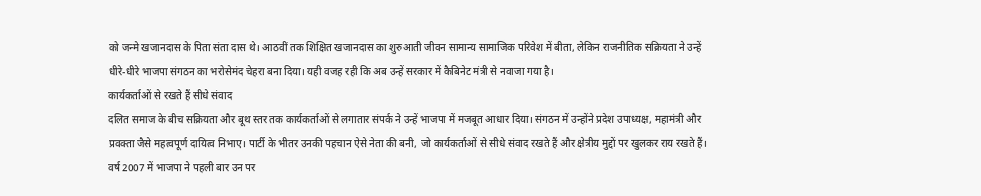को जन्मे खजानदास के पिता संता दास थे। आठवीं तक शिक्षित खजानदास का शुरुआती जीवन सामान्य सामाजिक परिवेश में बीता, लेकिन राजनीतिक सक्रियता ने उन्हें धीरे-धीरे भाजपा संगठन का भरोसेमंद चेहरा बना दिया। यही वजह रही कि अब उन्हें सरकार में कैबिनेट मंत्री से नवाजा गया है।
कार्यकर्ताओं से रखते हैं सीधे संवाद
दलित समाज के बीच सक्रियता और बूथ स्तर तक कार्यकर्ताओं से लगातार संपर्क ने उन्हें भाजपा में मजबूत आधार दिया। संगठन में उन्होंने प्रदेश उपाध्यक्ष, महामंत्री और प्रवक्ता जैसे महत्वपूर्ण दायित्व निभाए। पार्टी के भीतर उनकी पहचान ऐसे नेता की बनी, जो कार्यकर्ताओं से सीधे संवाद रखते हैं और क्षेत्रीय मुद्दों पर खुलकर राय रखते हैं।
वर्ष 2007 में भाजपा ने पहली बार उन पर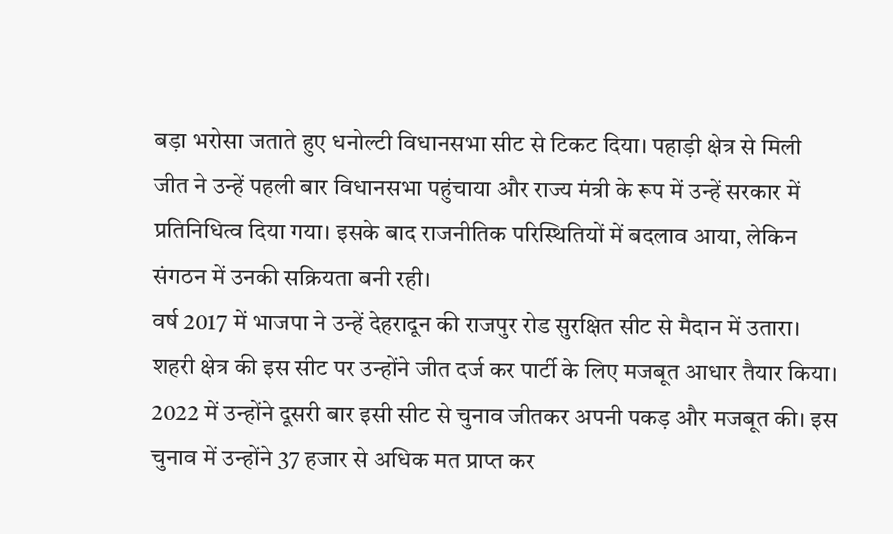बड़ा भरोसा जताते हुए धनोल्टी विधानसभा सीट से टिकट दिया। पहाड़ी क्षेत्र से मिली जीत ने उन्हें पहली बार विधानसभा पहुंचाया और राज्य मंत्री के रूप में उन्हें सरकार में प्रतिनिधित्व दिया गया। इसके बाद राजनीतिक परिस्थितियों में बदलाव आया, लेकिन संगठन में उनकी सक्रियता बनी रही।
वर्ष 2017 में भाजपा ने उन्हें देहरादून की राजपुर रोड सुरक्षित सीट से मैदान में उतारा। शहरी क्षेत्र की इस सीट पर उन्होंने जीत दर्ज कर पार्टी के लिए मजबूत आधार तैयार किया। 2022 में उन्होंने दूसरी बार इसी सीट से चुनाव जीतकर अपनी पकड़ और मजबूत की। इस चुनाव में उन्होंने 37 हजार से अधिक मत प्राप्त कर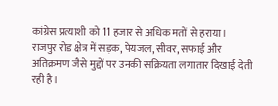कांग्रेस प्रत्याशी को 11 हजार से अधिक मतों से हराया।
राजपुर रोड क्षेत्र में सड़क, पेयजल, सीवर, सफाई और अतिक्रमण जैसे मुद्दों पर उनकी सक्रियता लगातार दिखाई देती रही है।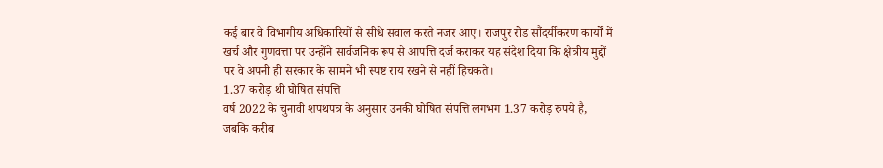कई बार वे विभागीय अधिकारियों से सीधे सवाल करते नजर आए। राजपुर रोड सौंदर्यीकरण कार्यों में खर्च और गुणवत्ता पर उन्होंने सार्वजनिक रूप से आपत्ति दर्ज कराकर यह संदेश दिया कि क्षेत्रीय मुद्दों पर वे अपनी ही सरकार के सामने भी स्पष्ट राय रखने से नहीं हिचकते।
1.37 करोड़ थी घोषित संपत्ति
वर्ष 2022 के चुनावी शपथपत्र के अनुसार उनकी घोषित संपत्ति लगभग 1.37 करोड़ रुपये है, जबकि करीब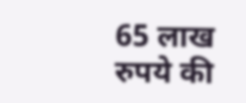65 लाख रुपये की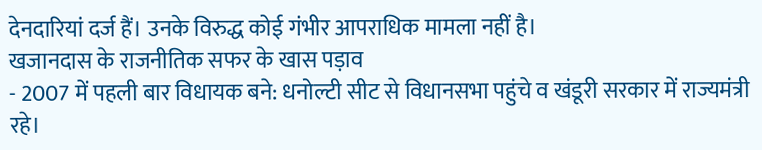देनदारियां दर्ज हैं। उनके विरुद्ध कोई गंभीर आपराधिक मामला नहीं है।
खजानदास के राजनीतिक सफर के खास पड़ाव
- 2007 में पहली बार विधायक बने: धनोल्टी सीट से विधानसभा पहुंचे व खंडूरी सरकार में राज्यमंत्री रहे।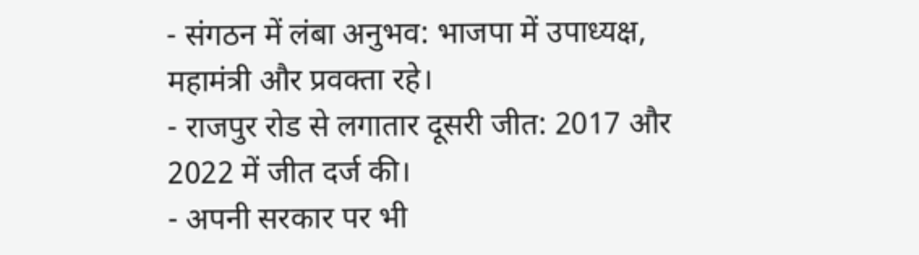- संगठन में लंबा अनुभव: भाजपा में उपाध्यक्ष, महामंत्री और प्रवक्ता रहे।
- राजपुर रोड से लगातार दूसरी जीत: 2017 और 2022 में जीत दर्ज की।
- अपनी सरकार पर भी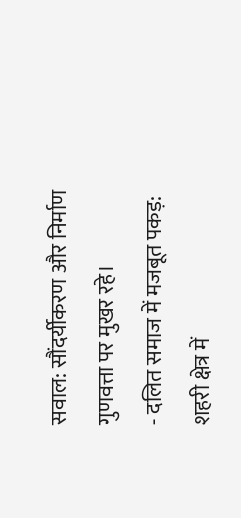सवाल: सौंदर्यीकरण और निर्माण गुणवत्ता पर मुखर रहे।
- दलित समाज में मजबूत पकड़: शहरी क्षेत्र में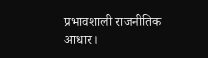प्रभावशाली राजनीतिक आधार।